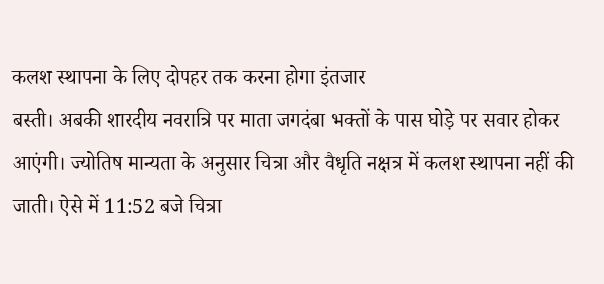कलश स्थापना के लिए दोपहर तक करना होगा इंतजार
बस्ती। अबकी शारदीय नवरात्रि पर माता जगदंबा भक्तों के पास घोड़े पर सवार होकर आएंगी। ज्योतिष मान्यता के अनुसार चित्रा और वैधृति नक्षत्र में कलश स्थापना नहीं की जाती। ऐसे में 11:52 बजे चित्रा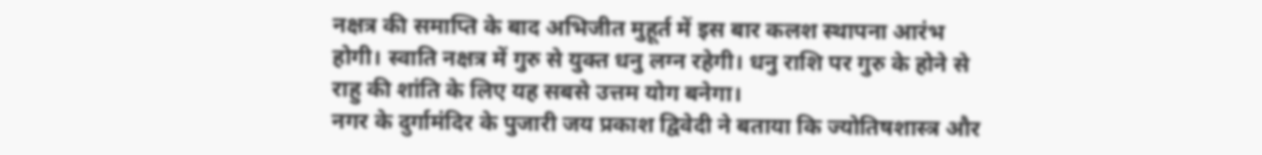नक्षत्र की समाप्ति के बाद अभिजीत मुहूर्त में इस बार कलश स्थापना आरंभ होगी। स्वाति नक्षत्र में गुरु से युक्त धनु लग्न रहेगी। धनु राशि पर गुरु के होने से राहु की शांति के लिए यह सबसे उत्तम योग बनेगा।
नगर के दुर्गामंदिर के पुजारी जय प्रकाश द्विवेदी ने बताया कि ज्योतिषशास्त्र और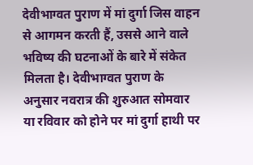देवीभाग्वत पुराण में मां दुर्गा जिस वाहन से आगमन करती हैं, उससे आने वाले भविष्य की घटनाओं के बारे में संकेत मिलता है। देवीभाग्वत पुराण के अनुसार नवरात्र की शुरुआत सोमवार या रविवार को होने पर मां दुर्गा हाथी पर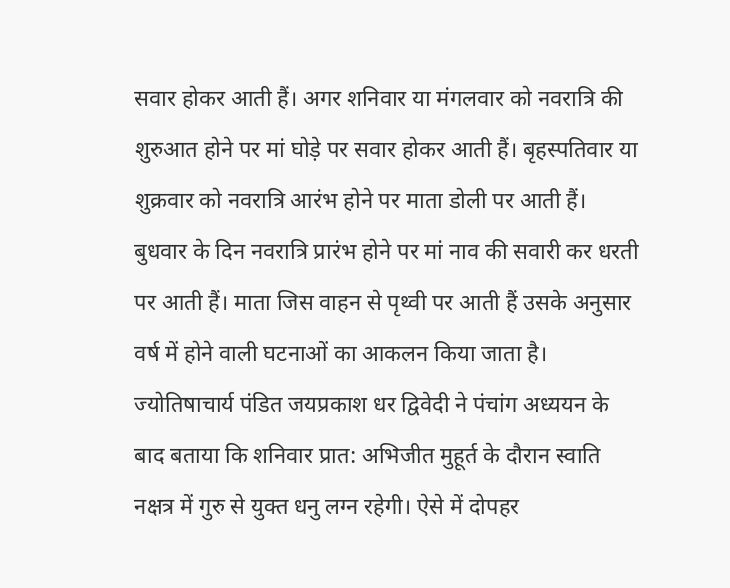सवार होकर आती हैं। अगर शनिवार या मंगलवार को नवरात्रि की शुरुआत होने पर मां घोड़े पर सवार होकर आती हैं। बृहस्पतिवार या शुक्रवार को नवरात्रि आरंभ होने पर माता डोली पर आती हैं। बुधवार के दिन नवरात्रि प्रारंभ होने पर मां नाव की सवारी कर धरती पर आती हैं। माता जिस वाहन से पृथ्वी पर आती हैं उसके अनुसार वर्ष में होने वाली घटनाओं का आकलन किया जाता है।
ज्योतिषाचार्य पंडित जयप्रकाश धर द्विवेदी ने पंचांग अध्ययन के बाद बताया कि शनिवार प्रात: अभिजीत मुहूर्त के दौरान स्वाति नक्षत्र में गुरु से युक्त धनु लग्न रहेगी। ऐसे में दोपहर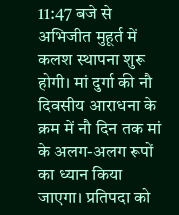11:47 बजे से अभिजीत मुहूर्त में कलश स्थापना शुरू होगी। मां दुर्गा की नौ दिवसीय आराधना के क्रम में नौ दिन तक मां के अलग-अलग रूपों का ध्यान किया जाएगा। प्रतिपदा को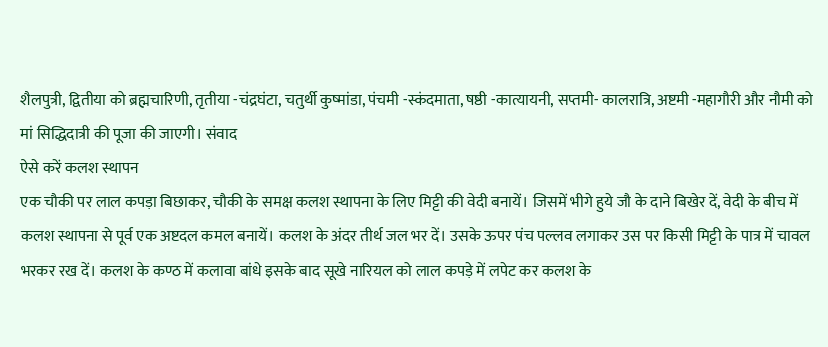शैलपुत्री, द्वितीया को ब्रह्मचारिणी, तृतीया -चंद्रघंटा, चतुर्थी कुष्मांडा, पंचमी -स्कंदमाता, षष्ठी -कात्यायनी, सप्तमी- कालरात्रि, अष्टमी -महागौरी और नौमी को मां सिद्धिदात्री की पूजा की जाएगी। संवाद
ऐसे करें कलश स्थापन
एक चौकी पर लाल कपड़ा बिछाकर, चौकी के समक्ष कलश स्थापना के लिए मिट्टी की वेदी बनायें। जिसमें भीगे हुये जौ के दाने बिखेर दें, वेदी के बीच में कलश स्थापना से पूर्व एक अष्टदल कमल बनायें। कलश के अंदर तीर्थ जल भर दें। उसके ऊपर पंच पल्लव लगाकर उस पर किसी मिट्टी के पात्र में चावल भरकर रख दें। कलश के कण्ठ में कलावा बांधे इसके बाद सूखे नारियल को लाल कपड़े में लपेट कर कलश के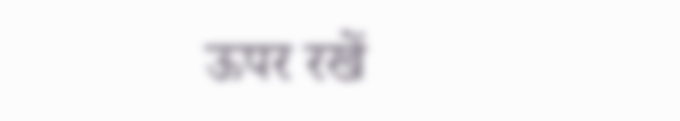ऊपर रखें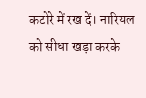कटोरे में रख दें। नारियल को सीधा खड़ा करके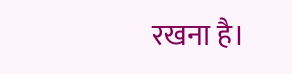रखना है।